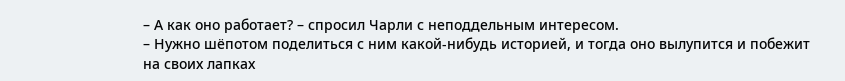– А как оно работает? – спросил Чарли с неподдельным интересом.
– Нужно шёпотом поделиться с ним какой-нибудь историей, и тогда оно вылупится и побежит на своих лапках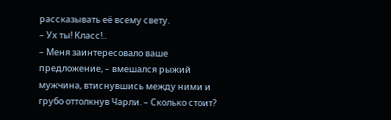рассказывать её всему свету.
– Ух ты! Класс!..
– Меня заинтересовало ваше предложение, – вмешался рыжий мужчина, втиснувшись между ними и грубо оттолкнув Чарли. – Сколько стоит?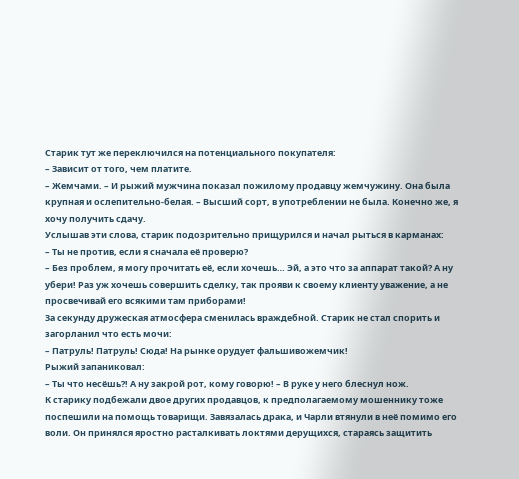Старик тут же переключился на потенциального покупателя:
– Зависит от того, чем платите.
– Жемчами. – И рыжий мужчина показал пожилому продавцу жемчужину. Она была крупная и ослепительно-белая. – Высший сорт, в употреблении не была. Конечно же, я хочу получить сдачу.
Услышав эти слова, старик подозрительно прищурился и начал рыться в карманах:
– Ты не против, если я сначала её проверю?
– Без проблем, я могу прочитать её, если хочешь… Эй, а это что за аппарат такой? А ну убери! Раз уж хочешь совершить сделку, так прояви к своему клиенту уважение, а не просвечивай его всякими там приборами!
За секунду дружеская атмосфера сменилась враждебной. Старик не стал спорить и загорланил что есть мочи:
– Патруль! Патруль! Сюда! На рынке орудует фальшивожемчик!
Рыжий запаниковал:
– Ты что несёшь?! А ну закрой рот, кому говорю! – В руке у него блеснул нож.
К старику подбежали двое других продавцов, к предполагаемому мошеннику тоже поспешили на помощь товарищи. Завязалась драка, и Чарли втянули в неё помимо его воли. Он принялся яростно расталкивать локтями дерущихся, стараясь защитить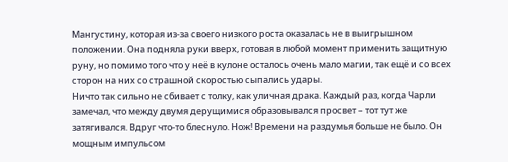Мангустину, которая из-за своего низкого роста оказалась не в выигрышном положении. Она подняла руки вверх, готовая в любой момент применить защитную руну, но помимо того что у неё в кулоне осталось очень мало магии, так ещё и со всех сторон на них со страшной скоростью сыпались удары.
Ничто так сильно не сбивает с толку, как уличная драка. Каждый раз, когда Чарли замечал, что между двумя дерущимися образовывался просвет – тот тут же затягивался. Вдруг что-то блеснуло. Нож! Времени на раздумья больше не было. Он мощным импульсом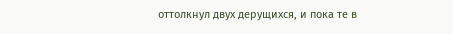оттолкнул двух дерущихся, и пока те в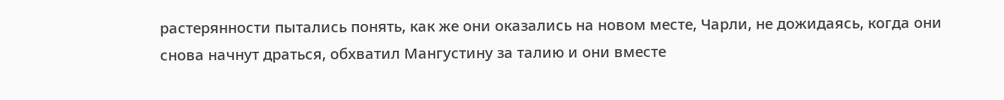растерянности пытались понять, как же они оказались на новом месте, Чарли, не дожидаясь, когда они снова начнут драться, обхватил Мангустину за талию и они вместе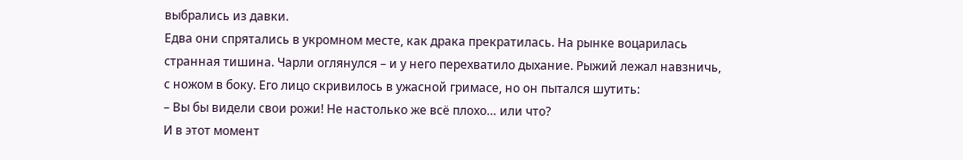выбрались из давки.
Едва они спрятались в укромном месте, как драка прекратилась. На рынке воцарилась странная тишина. Чарли оглянулся – и у него перехватило дыхание. Рыжий лежал навзничь, с ножом в боку. Его лицо скривилось в ужасной гримасе, но он пытался шутить:
– Вы бы видели свои рожи! Не настолько же всё плохо… или что?
И в этот момент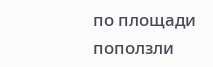по площади поползли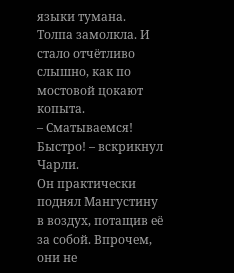языки тумана. Толпа замолкла. И стало отчётливо слышно, как по мостовой цокают копыта.
– Сматываемся! Быстро! – вскрикнул Чарли.
Он практически поднял Мангустину в воздух, потащив её за собой. Впрочем, они не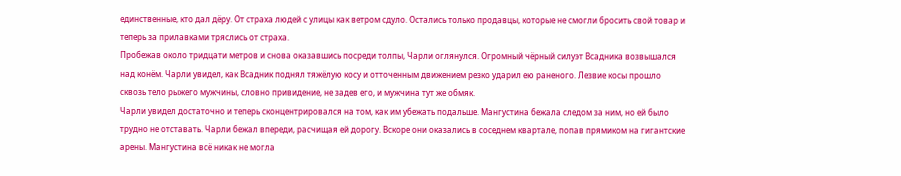единственные, кто дал дёру. От страха людей с улицы как ветром сдуло. Остались только продавцы, которые не смогли бросить свой товар и теперь за прилавками тряслись от страха.
Пробежав около тридцати метров и снова оказавшись посреди толпы, Чарли оглянулся. Огромный чёрный силуэт Всадника возвышался над конём. Чарли увидел, как Всадник поднял тяжёлую косу и отточенным движением резко ударил ею раненого. Лезвие косы прошло сквозь тело рыжего мужчины, словно привидение, не задев его, и мужчина тут же обмяк.
Чарли увидел достаточно и теперь сконцентрировался на том, как им убежать подальше. Мангустина бежала следом за ним, но ей было трудно не отставать. Чарли бежал впереди, расчищая ей дорогу. Вскоре они оказались в соседнем квартале, попав прямиком на гигантские арены. Мангустина всё никак не могла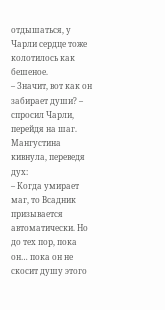отдышаться, у Чарли сердце тоже колотилось как бешеное.
– Значит, вот как он забирает души? – спросил Чарли, перейдя на шаг.
Мангустина кивнула, переведя дух:
– Когда умирает маг, то Всадник призывается автоматически. Но до тех пор, пока он… пока он не скосит душу этого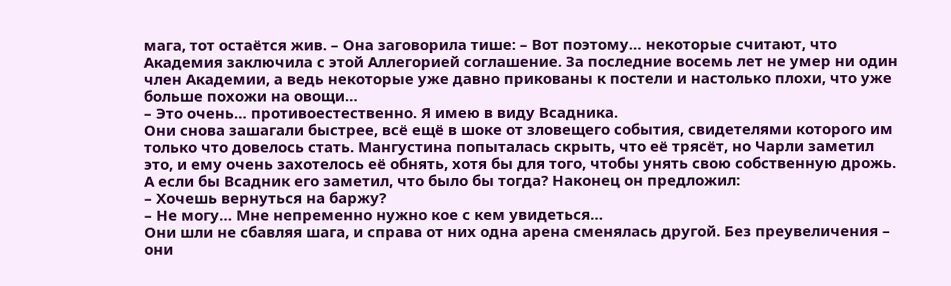мага, тот остаётся жив. – Она заговорила тише: – Вот поэтому… некоторые считают, что Академия заключила с этой Аллегорией соглашение. За последние восемь лет не умер ни один член Академии, а ведь некоторые уже давно прикованы к постели и настолько плохи, что уже больше похожи на овощи…
– Это очень… противоестественно. Я имею в виду Всадника.
Они снова зашагали быстрее, всё ещё в шоке от зловещего события, свидетелями которого им только что довелось стать. Мангустина попыталась скрыть, что её трясёт, но Чарли заметил это, и ему очень захотелось её обнять, хотя бы для того, чтобы унять свою собственную дрожь. А если бы Всадник его заметил, что было бы тогда? Наконец он предложил:
– Хочешь вернуться на баржу?
– Не могу… Мне непременно нужно кое с кем увидеться…
Они шли не сбавляя шага, и справа от них одна арена сменялась другой. Без преувеличения – они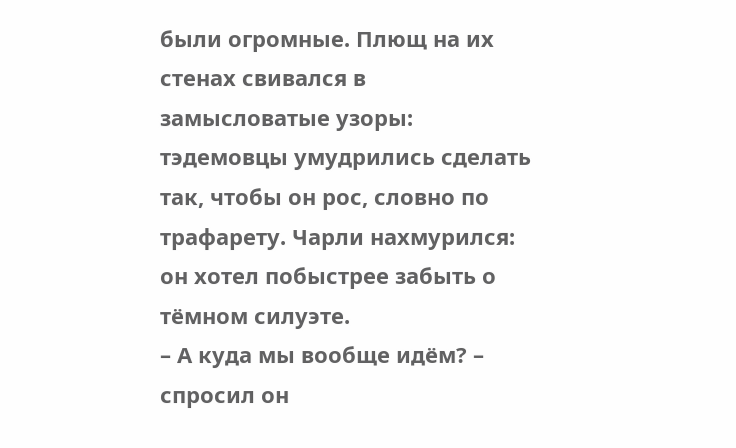были огромные. Плющ на их стенах свивался в замысловатые узоры: тэдемовцы умудрились сделать так, чтобы он рос, словно по трафарету. Чарли нахмурился: он хотел побыстрее забыть о тёмном силуэте.
– А куда мы вообще идём? – спросил он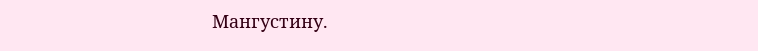Мангустину.